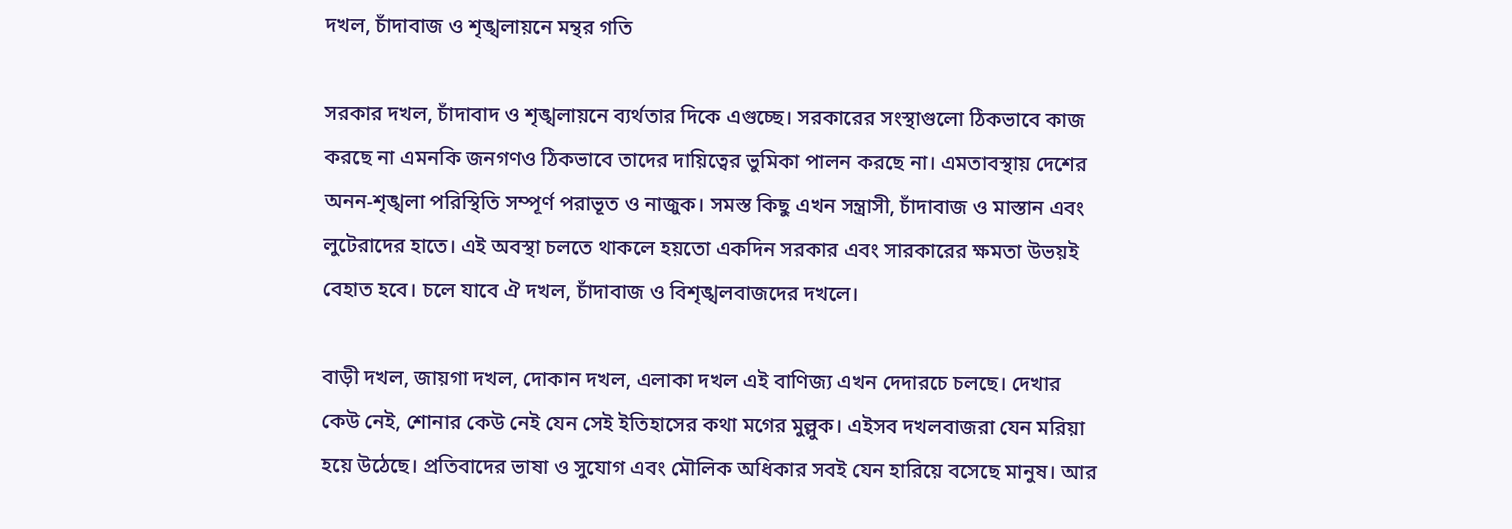দখল, চাঁদাবাজ ও শৃঙ্খলায়নে মন্থর গতি

সরকার দখল, চাঁদাবাদ ও শৃঙ্খলায়নে ব্যর্থতার দিকে এগুচ্ছে। সরকারের সংস্থাগুলো ঠিকভাবে কাজ করছে না এমনকি জনগণও ঠিকভাবে তাদের দায়িত্বের ভুমিকা পালন করছে না। এমতাবস্থায় দেশের অনন-শৃঙ্খলা পরিস্থিতি সম্পূর্ণ পরাভূত ও নাজুক। সমস্ত কিছু এখন সন্ত্রাসী, চাঁদাবাজ ও মাস্তান এবং লুটেরাদের হাতে। এই অবস্থা চলতে থাকলে হয়তো একদিন সরকার এবং সারকারের ক্ষমতা উভয়ই বেহাত হবে। চলে যাবে ঐ দখল, চাঁদাবাজ ও বিশৃঙ্খলবাজদের দখলে।

বাড়ী দখল, জায়গা দখল, দোকান দখল, এলাকা দখল এই বাণিজ্য এখন দেদারচে চলছে। দেখার কেউ নেই, শোনার কেউ নেই যেন সেই ইতিহাসের কথা মগের মুল্লুক। এইসব দখলবাজরা যেন মরিয়া হয়ে উঠেছে। প্রতিবাদের ভাষা ও সুযোগ এবং মৌলিক অধিকার সবই যেন হারিয়ে বসেছে মানুষ। আর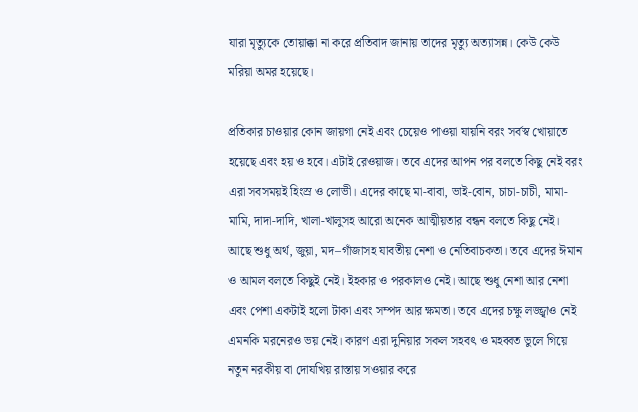যারা মৃত্যুকে তোয়াক্কা না করে প্রতিবাদ জানায় তাদের মৃত্যু অত্যাসন্ন। কেউ কেউ মরিয়া অমর হয়েছে।

প্রতিকার চাওয়ার কোন জায়গা নেই এবং চেয়েও পাওয়া যায়নি বরং সর্বস্ব খোয়াতে হয়েছে এবং হয় ও হবে। এটাই রেওয়াজ। তবে এদের আপন পর বলতে কিছু নেই বরং এরা সবসময়ই হিংস্র ও লোভী। এদের কাছে মা-বাবা, ভাই-বোন, চাচা-চাচী, মামা-মামি, দাদা-দাদি, খালা-খালুসহ আরো অনেক আত্মীয়তার বন্ধন বলতে কিছু নেই। আছে শুধু অর্থ, জুয়া, মদ–গাঁজাসহ যাবতীয় নেশা ও নেতিবাচকতা। তবে এদের ঈমান ও আমল বলতে কিছুই নেই। ইহকার ও পরকালও নেই। আছে শুধু নেশা আর নেশা এবং পেশা একটাই হলো টাকা এবং সম্পদ আর ক্ষমতা। তবে এদের চক্ষু লজ্জ্বাও নেই এমনকি মরনেরও ভয় নেই। কারণ এরা দুনিয়ার সকল সহবৎ ও মহব্বত ভুলে গিয়ে নতুন নরকীয় বা দোযখিয় রাস্তায় সওয়ার করে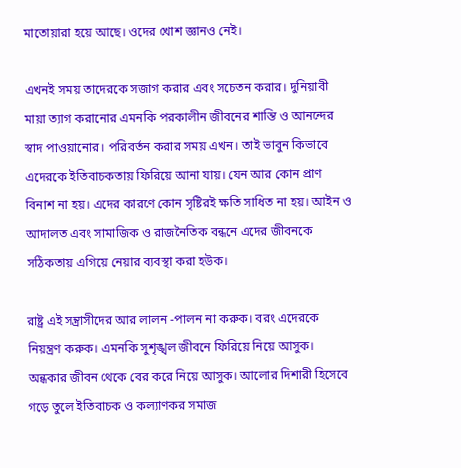মাতোয়ারা হয়ে আছে। ওদের খোশ জ্ঞানও নেই।

এখনই সময় তাদেরকে সজাগ করার এবং সচেতন করার। দুনিয়াবী মায়া ত্যাগ করানোর এমনকি পরকালীন জীবনের শান্তি ও আনন্দের স্বাদ পাওয়ানোর। পরিবর্তন করার সময় এখন। তাই ভাবুন কিভাবে এদেরকে ইতিবাচকতায় ফিরিয়ে আনা যায়। যেন আর কোন প্রাণ বিনাশ না হয়। এদের কারণে কোন সৃষ্টিরই ক্ষতি সাধিত না হয়। আইন ও আদালত এবং সামাজিক ও রাজনৈতিক বন্ধনে এদের জীবনকে সঠিকতায় এগিয়ে নেয়ার ব্যবস্থা করা হউক।

রাষ্ট্র এই সন্ত্রাসীদের আর লালন -পালন না করুক। বরং এদেরকে নিয়ন্ত্রণ করুক। এমনকি সুশৃঙ্খল জীবনে ফিরিয়ে নিয়ে আসুক। অন্ধকার জীবন থেকে বের করে নিয়ে আসুক। আলোর দিশারী হিসেবে গড়ে তুলে ইতিবাচক ও কল্যাণকর সমাজ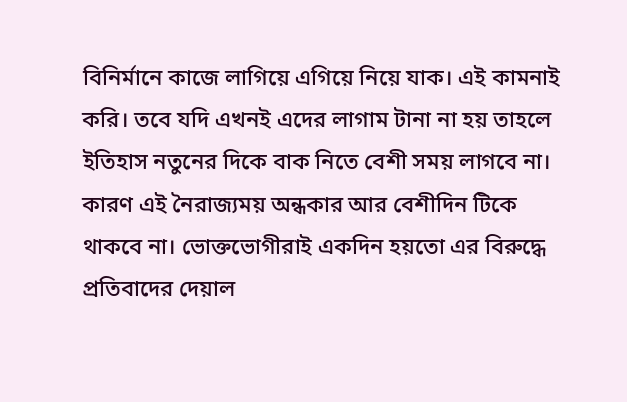বিনির্মানে কাজে লাগিয়ে এগিয়ে নিয়ে যাক। এই কামনাই করি। তবে যদি এখনই এদের লাগাম টানা না হয় তাহলে ইতিহাস নতুনের দিকে বাক নিতে বেশী সময় লাগবে না। কারণ এই নৈরাজ্যময় অন্ধকার আর বেশীদিন টিকে থাকবে না। ভোক্তভোগীরাই একদিন হয়তো এর বিরুদ্ধে প্রতিবাদের দেয়াল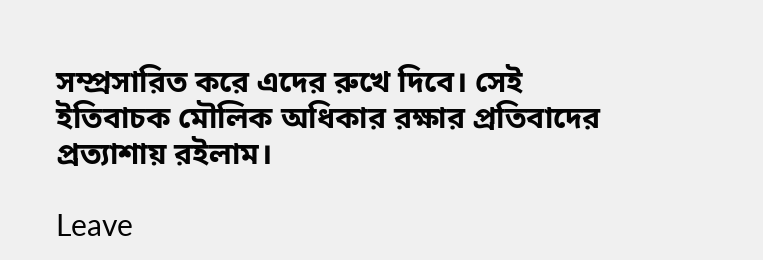সম্প্রসারিত করে এদের রুখে দিবে। সেই ইতিবাচক মৌলিক অধিকার রক্ষার প্রতিবাদের প্রত্যাশায় রইলাম।

Leave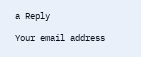a Reply

Your email address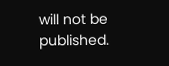will not be published.